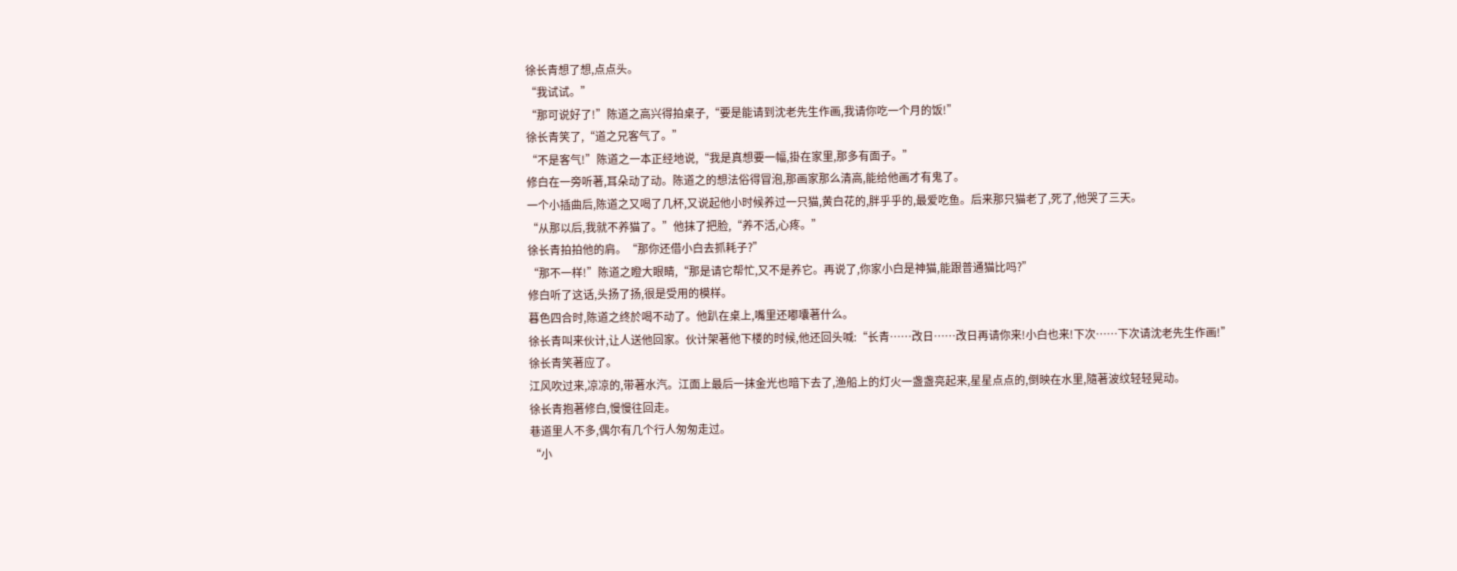徐长青想了想,点点头。
“我试试。”
“那可说好了!”陈道之高兴得拍桌子,“要是能请到沈老先生作画,我请你吃一个月的饭!”
徐长青笑了,“道之兄客气了。”
“不是客气!”陈道之一本正经地说,“我是真想要一幅,掛在家里,那多有面子。”
修白在一旁听著,耳朵动了动。陈道之的想法俗得冒泡,那画家那么清高,能给他画才有鬼了。
一个小插曲后,陈道之又喝了几杯,又说起他小时候养过一只猫,黄白花的,胖乎乎的,最爱吃鱼。后来那只猫老了,死了,他哭了三天。
“从那以后,我就不养猫了。”他抹了把脸,“养不活,心疼。”
徐长青拍拍他的肩。“那你还借小白去抓耗子?”
“那不一样!”陈道之瞪大眼睛,“那是请它帮忙,又不是养它。再说了,你家小白是神猫,能跟普通猫比吗?”
修白听了这话,头扬了扬,很是受用的模样。
暮色四合时,陈道之终於喝不动了。他趴在桌上,嘴里还嘟囔著什么。
徐长青叫来伙计,让人送他回家。伙计架著他下楼的时候,他还回头喊:“长青……改日……改日再请你来!小白也来!下次……下次请沈老先生作画!”
徐长青笑著应了。
江风吹过来,凉凉的,带著水汽。江面上最后一抹金光也暗下去了,渔船上的灯火一盏盏亮起来,星星点点的,倒映在水里,隨著波纹轻轻晃动。
徐长青抱著修白,慢慢往回走。
巷道里人不多,偶尔有几个行人匆匆走过。
“小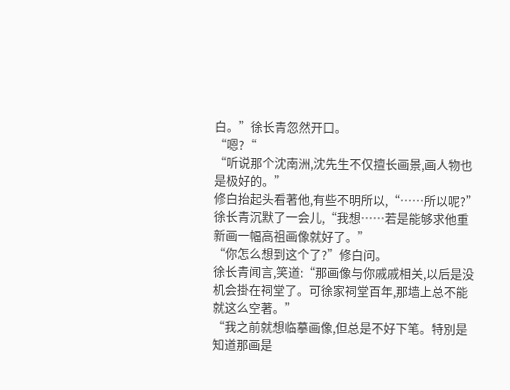白。”徐长青忽然开口。
“嗯?“
“听说那个沈南洲,沈先生不仅擅长画景,画人物也是极好的。”
修白抬起头看著他,有些不明所以,“……所以呢?”
徐长青沉默了一会儿,“我想……若是能够求他重新画一幅高祖画像就好了。”
“你怎么想到这个了?”修白问。
徐长青闻言,笑道:“那画像与你戚戚相关,以后是没机会掛在祠堂了。可徐家祠堂百年,那墙上总不能就这么空著。”
“我之前就想临摹画像,但总是不好下笔。特別是知道那画是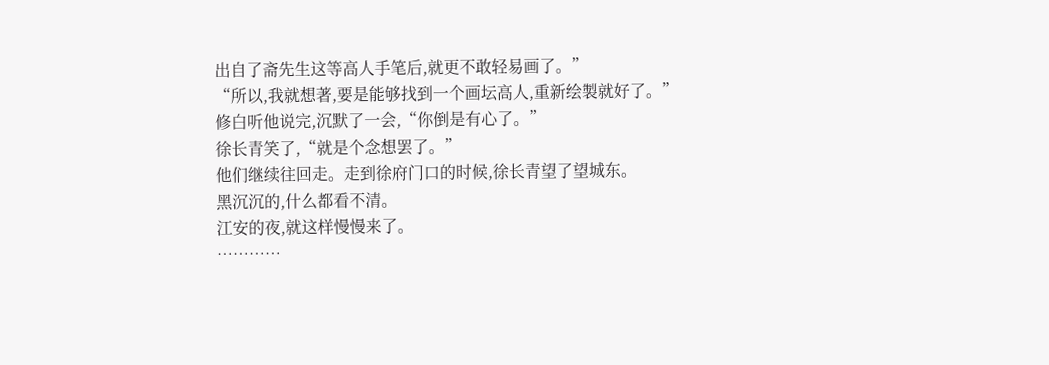出自了斋先生这等高人手笔后,就更不敢轻易画了。”
“所以,我就想著,要是能够找到一个画坛高人,重新绘製就好了。”
修白听他说完,沉默了一会,“你倒是有心了。”
徐长青笑了,“就是个念想罢了。”
他们继续往回走。走到徐府门口的时候,徐长青望了望城东。
黑沉沉的,什么都看不清。
江安的夜,就这样慢慢来了。
…………